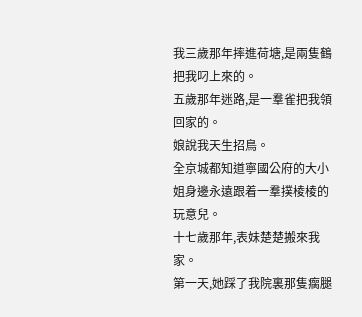我三歲那年摔進荷塘,是兩隻鶴把我叼上來的。
五歲那年迷路,是一羣雀把我領回家的。
娘說我天生招鳥。
全京城都知道寧國公府的大小姐身邊永遠跟着一羣撲棱棱的玩意兒。
十七歲那年,表妹楚楚搬來我家。
第一天,她踩了我院裏那隻瘸腿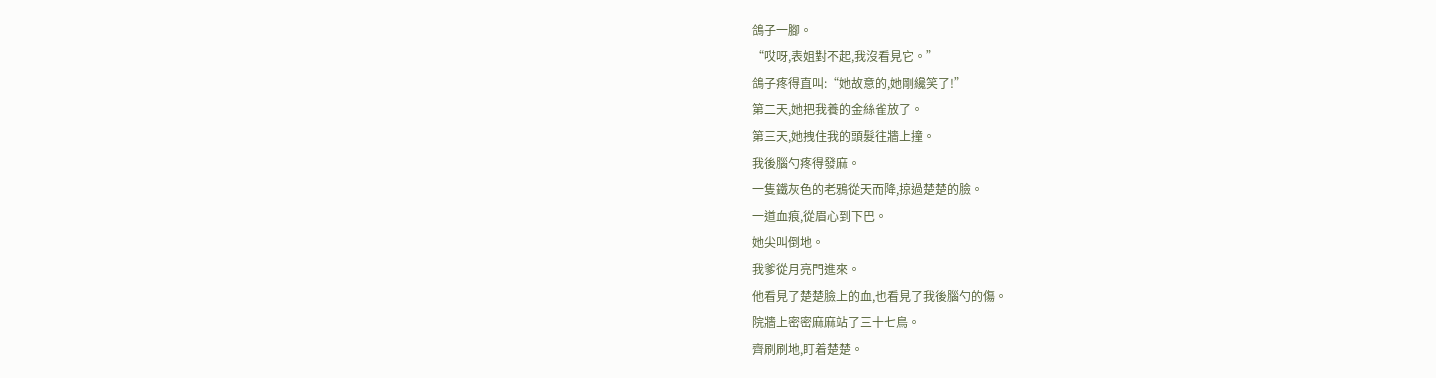鴿子一腳。
“哎呀,表姐對不起,我沒看見它。”
鴿子疼得直叫:“她故意的,她剛纔笑了!”
第二天,她把我養的金絲雀放了。
第三天,她拽住我的頭髮往牆上撞。
我後腦勺疼得發麻。
一隻鐵灰色的老鴉從天而降,掠過楚楚的臉。
一道血痕,從眉心到下巴。
她尖叫倒地。
我爹從月亮門進來。
他看見了楚楚臉上的血,也看見了我後腦勺的傷。
院牆上密密麻麻站了三十七鳥。
齊刷刷地,盯着楚楚。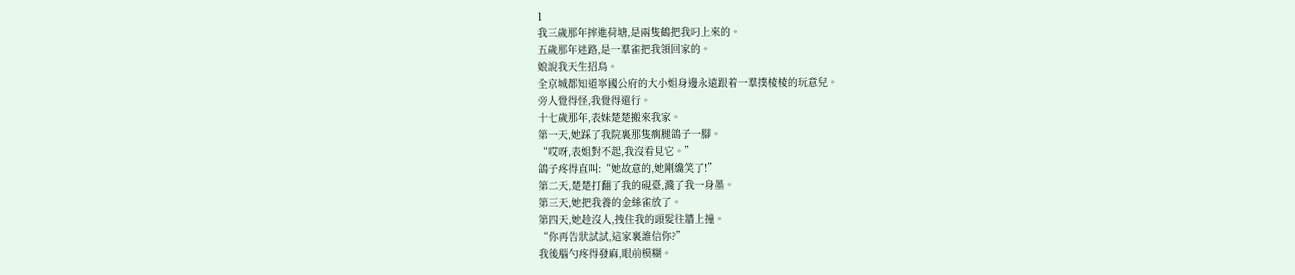1
我三歲那年摔進荷塘,是兩隻鶴把我叼上來的。
五歲那年迷路,是一羣雀把我領回家的。
娘說我天生招鳥。
全京城都知道寧國公府的大小姐身邊永遠跟着一羣撲棱棱的玩意兒。
旁人覺得怪,我覺得還行。
十七歲那年,表妹楚楚搬來我家。
第一天,她踩了我院裏那隻瘸腿鴿子一腳。
“哎呀,表姐對不起,我沒看見它。”
鴿子疼得直叫:“她故意的,她剛纔笑了!”
第二天,楚楚打翻了我的硯臺,濺了我一身墨。
第三天,她把我養的金絲雀放了。
第四天,她趁沒人,拽住我的頭髮往牆上撞。
“你再告狀試試,這家裏誰信你?”
我後腦勺疼得發麻,眼前模糊。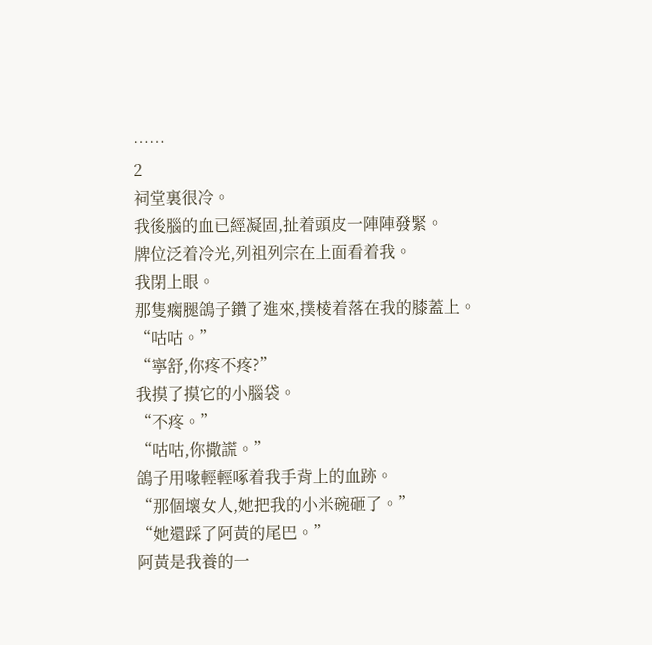……
2
祠堂裏很冷。
我後腦的血已經凝固,扯着頭皮一陣陣發緊。
牌位泛着冷光,列祖列宗在上面看着我。
我閉上眼。
那隻瘸腿鴿子鑽了進來,撲棱着落在我的膝蓋上。
“咕咕。”
“寧舒,你疼不疼?”
我摸了摸它的小腦袋。
“不疼。”
“咕咕,你撒謊。”
鴿子用喙輕輕啄着我手背上的血跡。
“那個壞女人,她把我的小米碗砸了。”
“她還踩了阿黃的尾巴。”
阿黃是我養的一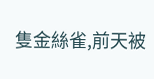隻金絲雀,前天被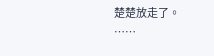楚楚放走了。
……